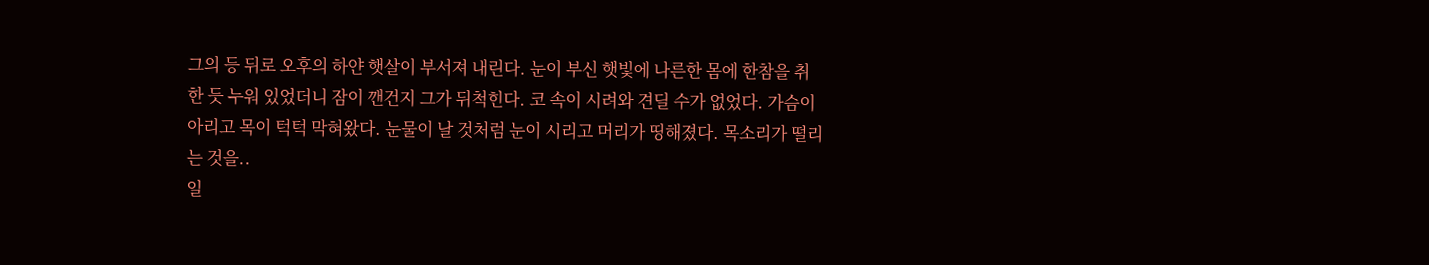그의 등 뒤로 오후의 하얀 햇살이 부서져 내린다. 눈이 부신 햇빛에 나른한 몸에 한참을 취한 듯 누워 있었더니 잠이 깬건지 그가 뒤척힌다. 코 속이 시려와 견딜 수가 없었다. 가슴이 아리고 목이 턱턱 막혀왔다. 눈물이 날 것처럼 눈이 시리고 머리가 띵해졌다. 목소리가 떨리는 것을..
일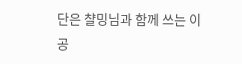단은 챨밍님과 함께 쓰는 이 공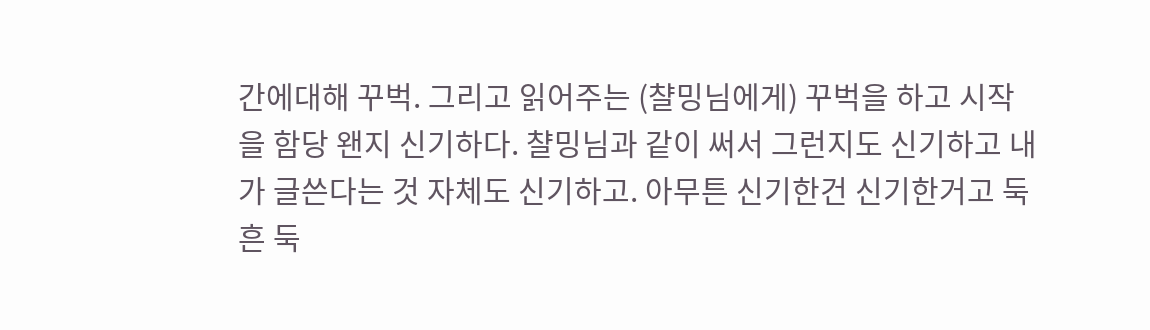간에대해 꾸벅. 그리고 읽어주는 (챨밍님에게) 꾸벅을 하고 시작을 함당 왠지 신기하다. 챨밍님과 같이 써서 그런지도 신기하고 내가 글쓴다는 것 자체도 신기하고. 아무튼 신기한건 신기한거고 둑흔 둑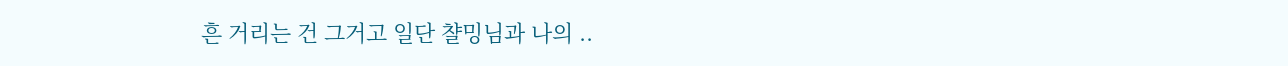흔 거리는 건 그거고 일단 챨밍님과 나의 ..